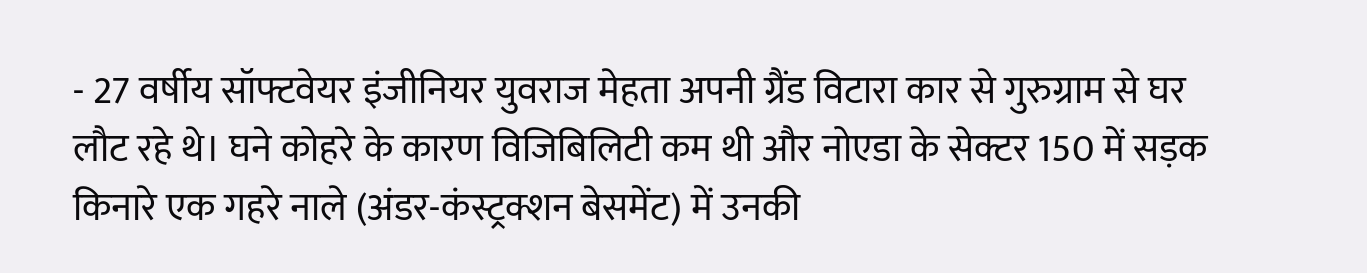- 27 वर्षीय सॉफ्टवेयर इंजीनियर युवराज मेहता अपनी ग्रैंड विटारा कार से गुरुग्राम से घर लौट रहे थे। घने कोहरे के कारण विजिबिलिटी कम थी और नोएडा के सेक्टर 150 में सड़क किनारे एक गहरे नाले (अंडर-कंस्ट्रक्शन बेसमेंट) में उनकी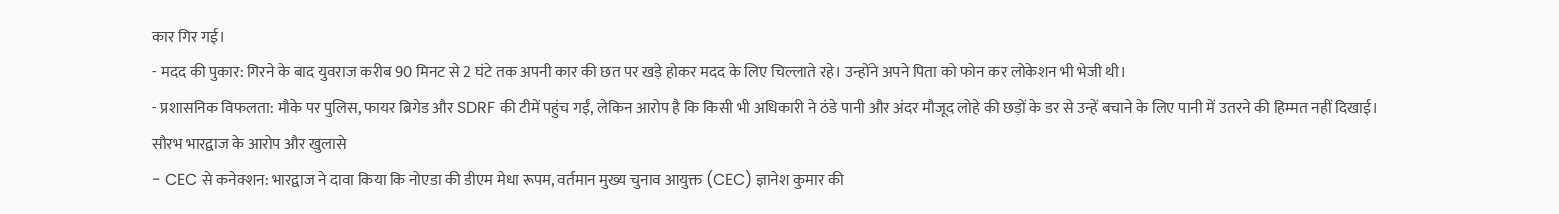कार गिर गई।
- मदद की पुकार: गिरने के बाद युवराज करीब 90 मिनट से 2 घंटे तक अपनी कार की छत पर खड़े होकर मदद के लिए चिल्लाते रहे। उन्होंने अपने पिता को फोन कर लोकेशन भी भेजी थी।
- प्रशासनिक विफलता: मौके पर पुलिस, फायर ब्रिगेड और SDRF की टीमें पहुंच गईं, लेकिन आरोप है कि किसी भी अधिकारी ने ठंडे पानी और अंदर मौजूद लोहे की छड़ों के डर से उन्हें बचाने के लिए पानी में उतरने की हिम्मत नहीं दिखाई।
सौरभ भारद्वाज के आरोप और खुलासे
- CEC से कनेक्शन: भारद्वाज ने दावा किया कि नोएडा की डीएम मेधा रूपम, वर्तमान मुख्य चुनाव आयुक्त (CEC) ज्ञानेश कुमार की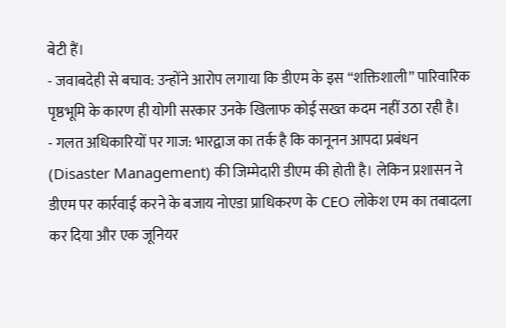बेटी हैं।
- जवाबदेही से बचाव: उन्होंने आरोप लगाया कि डीएम के इस “शक्तिशाली” पारिवारिक पृष्ठभूमि के कारण ही योगी सरकार उनके खिलाफ कोई सख्त कदम नहीं उठा रही है।
- गलत अधिकारियों पर गाज: भारद्वाज का तर्क है कि कानूनन आपदा प्रबंधन (Disaster Management) की जिम्मेदारी डीएम की होती है। लेकिन प्रशासन ने डीएम पर कार्रवाई करने के बजाय नोएडा प्राधिकरण के CEO लोकेश एम का तबादला कर दिया और एक जूनियर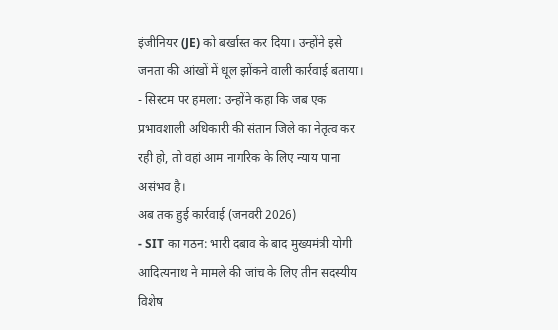इंजीनियर (JE) को बर्खास्त कर दिया। उन्होंने इसे जनता की आंखों में धूल झोंकने वाली कार्रवाई बताया।
- सिस्टम पर हमला: उन्होंने कहा कि जब एक प्रभावशाली अधिकारी की संतान जिले का नेतृत्व कर रही हो, तो वहां आम नागरिक के लिए न्याय पाना असंभव है।
अब तक हुई कार्रवाई (जनवरी 2026)
- SIT का गठन: भारी दबाव के बाद मुख्यमंत्री योगी आदित्यनाथ ने मामले की जांच के लिए तीन सदस्यीय विशेष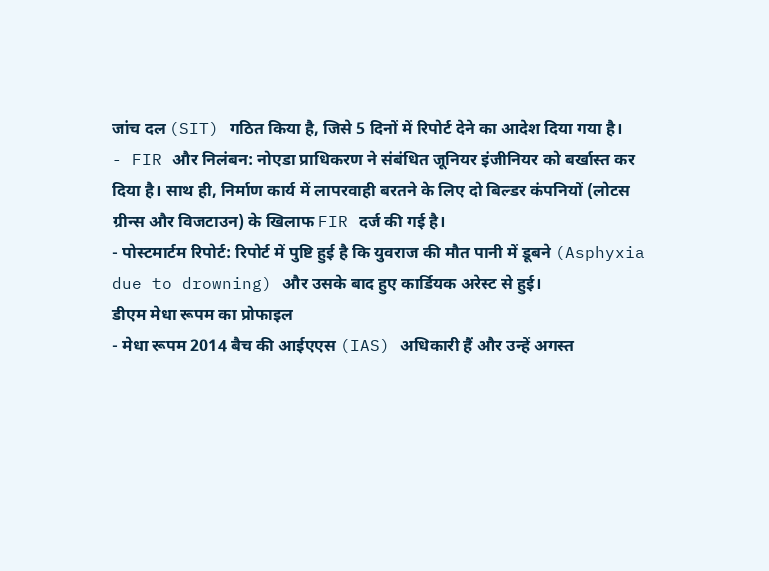जांच दल (SIT) गठित किया है, जिसे 5 दिनों में रिपोर्ट देने का आदेश दिया गया है।
- FIR और निलंबन: नोएडा प्राधिकरण ने संबंधित जूनियर इंजीनियर को बर्खास्त कर दिया है। साथ ही, निर्माण कार्य में लापरवाही बरतने के लिए दो बिल्डर कंपनियों (लोटस ग्रीन्स और विजटाउन) के खिलाफ FIR दर्ज की गई है।
- पोस्टमार्टम रिपोर्ट: रिपोर्ट में पुष्टि हुई है कि युवराज की मौत पानी में डूबने (Asphyxia due to drowning) और उसके बाद हुए कार्डियक अरेस्ट से हुई।
डीएम मेधा रूपम का प्रोफाइल
- मेधा रूपम 2014 बैच की आईएएस (IAS) अधिकारी हैं और उन्हें अगस्त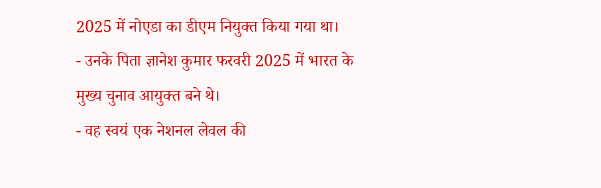2025 में नोएडा का डीएम नियुक्त किया गया था।
- उनके पिता ज्ञानेश कुमार फरवरी 2025 में भारत के मुख्य चुनाव आयुक्त बने थे।
- वह स्वयं एक नेशनल लेवल की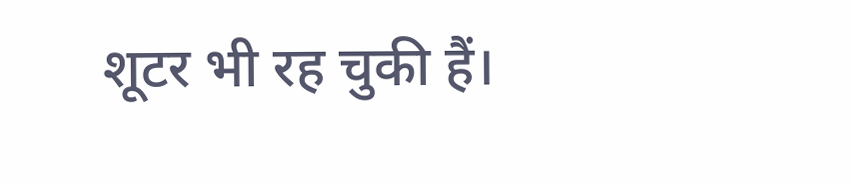शूटर भी रह चुकी हैं।